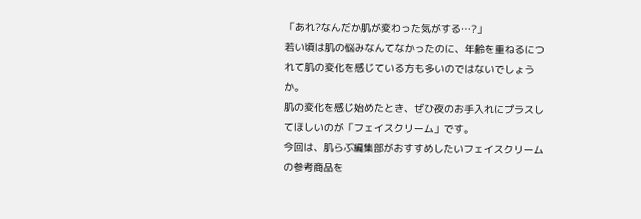「あれ?なんだか肌が変わった気がする…?」
若い頃は肌の悩みなんてなかったのに、年齢を重ねるにつれて肌の変化を感じている方も多いのではないでしょうか。
肌の変化を感じ始めたとき、ぜひ夜のお手入れにプラスしてほしいのが「フェイスクリーム」です。
今回は、肌らぶ編集部がおすすめしたいフェイスクリームの参考商品を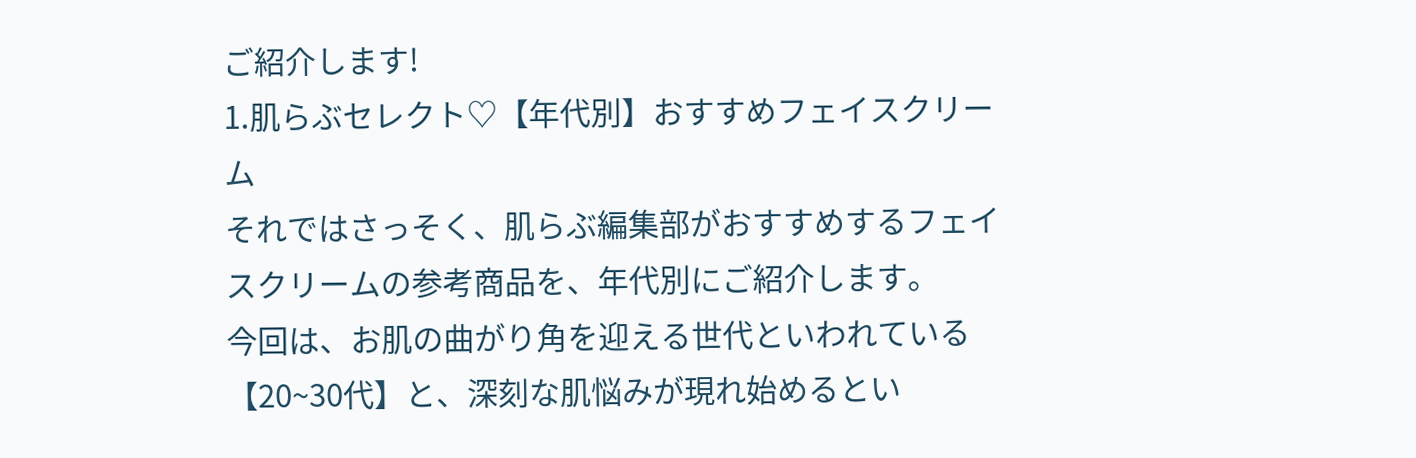ご紹介します!
1.肌らぶセレクト♡【年代別】おすすめフェイスクリーム
それではさっそく、肌らぶ編集部がおすすめするフェイスクリームの参考商品を、年代別にご紹介します。
今回は、お肌の曲がり角を迎える世代といわれている【20~30代】と、深刻な肌悩みが現れ始めるとい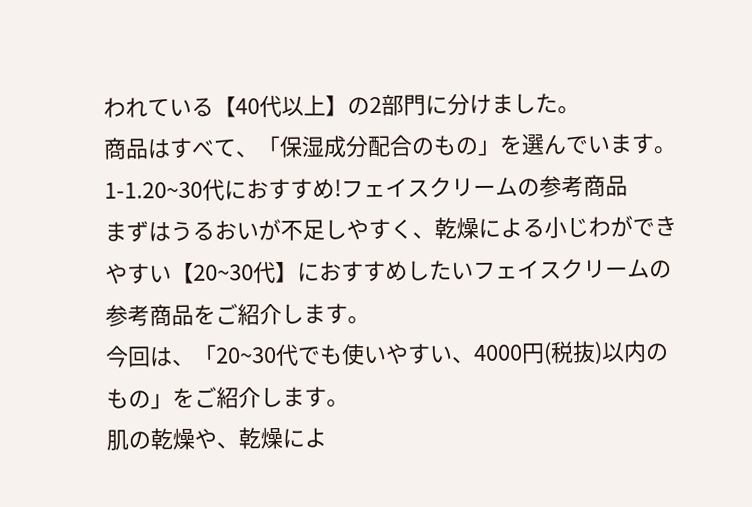われている【40代以上】の2部門に分けました。
商品はすべて、「保湿成分配合のもの」を選んでいます。
1-1.20~30代におすすめ!フェイスクリームの参考商品
まずはうるおいが不足しやすく、乾燥による小じわができやすい【20~30代】におすすめしたいフェイスクリームの参考商品をご紹介します。
今回は、「20~30代でも使いやすい、4000円(税抜)以内のもの」をご紹介します。
肌の乾燥や、乾燥によ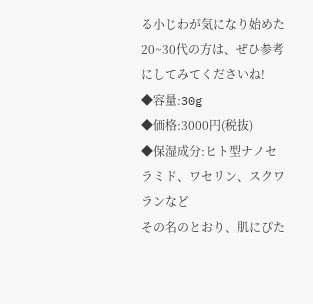る小じわが気になり始めた20~30代の方は、ぜひ参考にしてみてくださいね!
◆容量:30g
◆価格:3000円(税抜)
◆保湿成分:ヒト型ナノセラミド、ワセリン、スクワランなど
その名のとおり、肌にぴた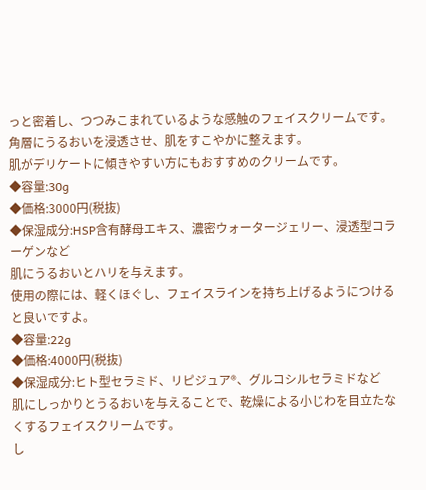っと密着し、つつみこまれているような感触のフェイスクリームです。
角層にうるおいを浸透させ、肌をすこやかに整えます。
肌がデリケートに傾きやすい方にもおすすめのクリームです。
◆容量:30g
◆価格:3000円(税抜)
◆保湿成分:HSP含有酵母エキス、濃密ウォータージェリー、浸透型コラーゲンなど
肌にうるおいとハリを与えます。
使用の際には、軽くほぐし、フェイスラインを持ち上げるようにつけると良いですよ。
◆容量:22g
◆価格:4000円(税抜)
◆保湿成分:ヒト型セラミド、リピジュア®、グルコシルセラミドなど
肌にしっかりとうるおいを与えることで、乾燥による小じわを目立たなくするフェイスクリームです。
し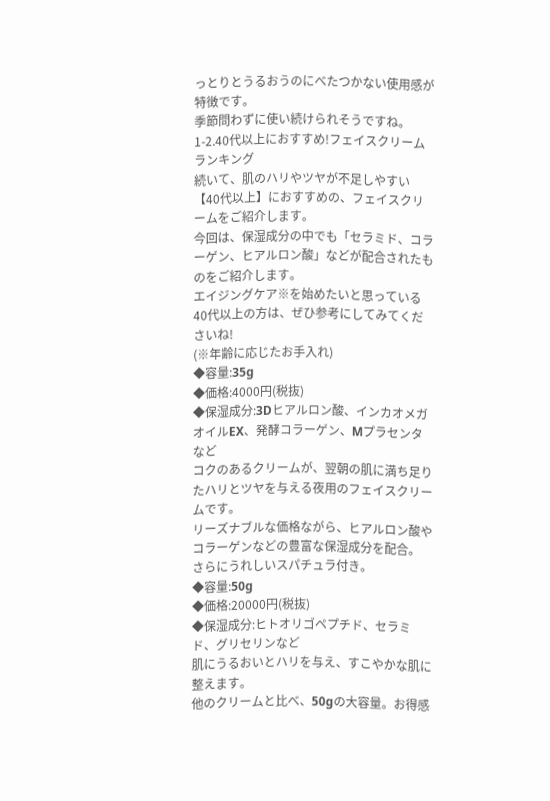っとりとうるおうのにべたつかない使用感が特徴です。
季節問わずに使い続けられそうですね。
1-2.40代以上におすすめ!フェイスクリームランキング
続いて、肌のハリやツヤが不足しやすい【40代以上】におすすめの、フェイスクリームをご紹介します。
今回は、保湿成分の中でも「セラミド、コラーゲン、ヒアルロン酸」などが配合されたものをご紹介します。
エイジングケア※を始めたいと思っている40代以上の方は、ぜひ参考にしてみてくださいね!
(※年齢に応じたお手入れ)
◆容量:35g
◆価格:4000円(税抜)
◆保湿成分:3Dヒアルロン酸、インカオメガオイルEX、発酵コラーゲン、Mプラセンタなど
コクのあるクリームが、翌朝の肌に満ち足りたハリとツヤを与える夜用のフェイスクリームです。
リーズナブルな価格ながら、ヒアルロン酸やコラーゲンなどの豊富な保湿成分を配合。
さらにうれしいスパチュラ付き。
◆容量:50g
◆価格:20000円(税抜)
◆保湿成分:ヒトオリゴペプチド、セラミド、グリセリンなど
肌にうるおいとハリを与え、すこやかな肌に整えます。
他のクリームと比べ、50gの大容量。お得感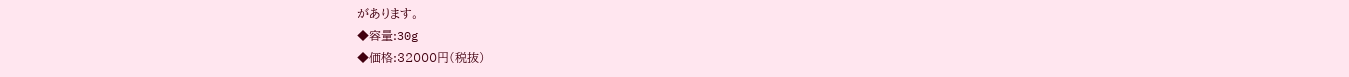があります。
◆容量:30g
◆価格:32000円(税抜)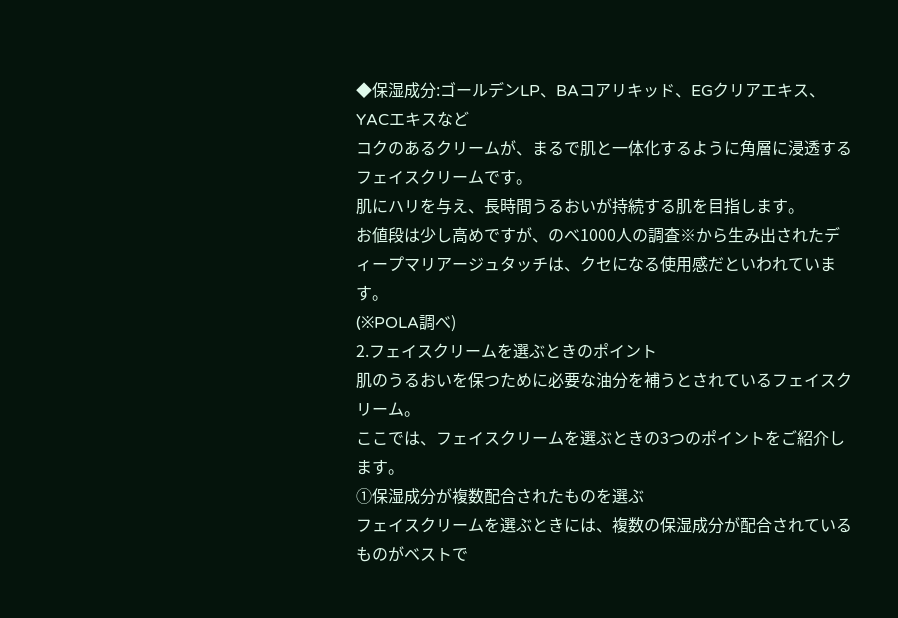◆保湿成分:ゴールデンLP、BAコアリキッド、EGクリアエキス、YACエキスなど
コクのあるクリームが、まるで肌と一体化するように角層に浸透するフェイスクリームです。
肌にハリを与え、長時間うるおいが持続する肌を目指します。
お値段は少し高めですが、のべ1000人の調査※から生み出されたディープマリアージュタッチは、クセになる使用感だといわれています。
(※POLA調べ)
2.フェイスクリームを選ぶときのポイント
肌のうるおいを保つために必要な油分を補うとされているフェイスクリーム。
ここでは、フェイスクリームを選ぶときの3つのポイントをご紹介します。
①保湿成分が複数配合されたものを選ぶ
フェイスクリームを選ぶときには、複数の保湿成分が配合されているものがベストで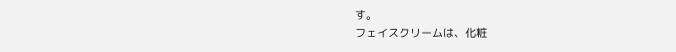す。
フェイスクリームは、化粧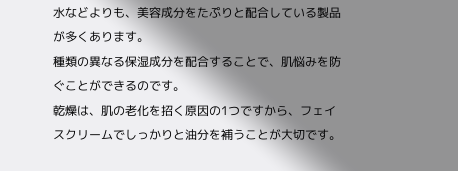水などよりも、美容成分をたぷりと配合している製品が多くあります。
種類の異なる保湿成分を配合することで、肌悩みを防ぐことができるのです。
乾燥は、肌の老化を招く原因の1つですから、フェイスクリームでしっかりと油分を補うことが大切です。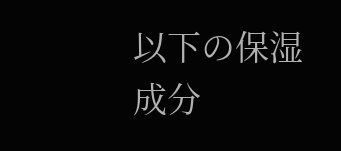以下の保湿成分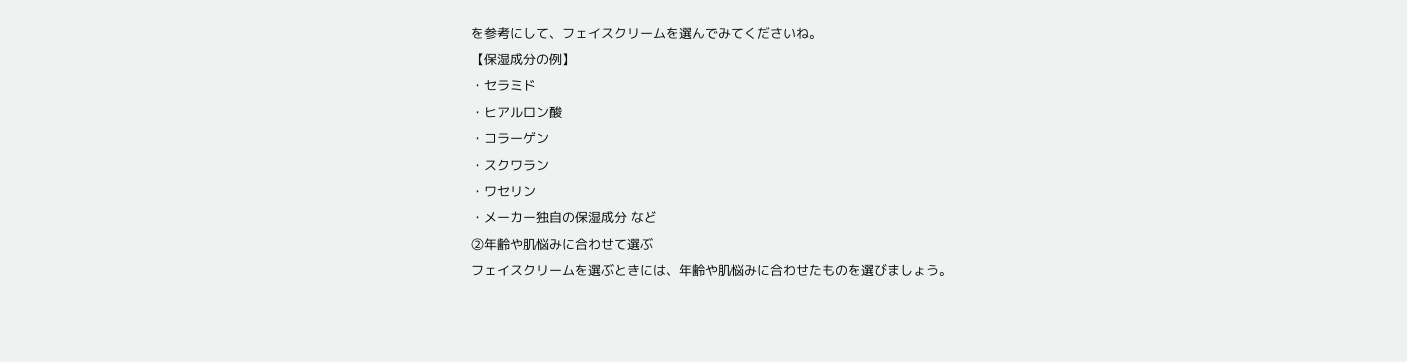を参考にして、フェイスクリームを選んでみてくださいね。
【保湿成分の例】
・セラミド
・ヒアルロン酸
・コラーゲン
・スクワラン
・ワセリン
・メーカー独自の保湿成分 など
②年齢や肌悩みに合わせて選ぶ
フェイスクリームを選ぶときには、年齢や肌悩みに合わせたものを選びましょう。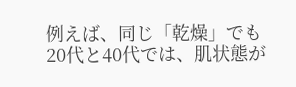例えば、同じ「乾燥」でも20代と40代では、肌状態が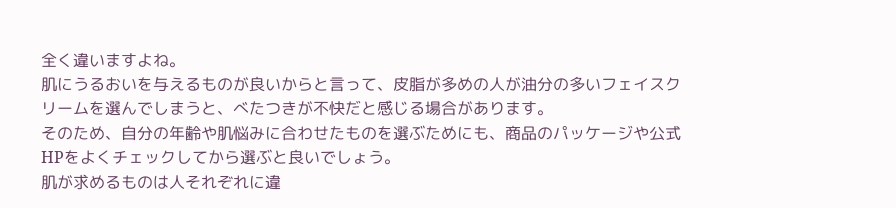全く違いますよね。
肌にうるおいを与えるものが良いからと言って、皮脂が多めの人が油分の多いフェイスクリームを選んでしまうと、べたつきが不快だと感じる場合があります。
そのため、自分の年齢や肌悩みに合わせたものを選ぶためにも、商品のパッケージや公式HPをよくチェックしてから選ぶと良いでしょう。
肌が求めるものは人それぞれに違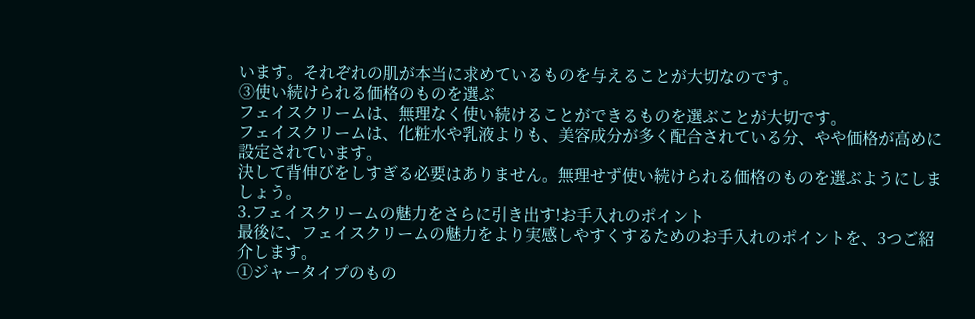います。それぞれの肌が本当に求めているものを与えることが大切なのです。
③使い続けられる価格のものを選ぶ
フェイスクリームは、無理なく使い続けることができるものを選ぶことが大切です。
フェイスクリームは、化粧水や乳液よりも、美容成分が多く配合されている分、やや価格が高めに設定されています。
決して背伸びをしすぎる必要はありません。無理せず使い続けられる価格のものを選ぶようにしましょう。
3.フェイスクリームの魅力をさらに引き出す!お手入れのポイント
最後に、フェイスクリームの魅力をより実感しやすくするためのお手入れのポイントを、3つご紹介します。
①ジャータイプのもの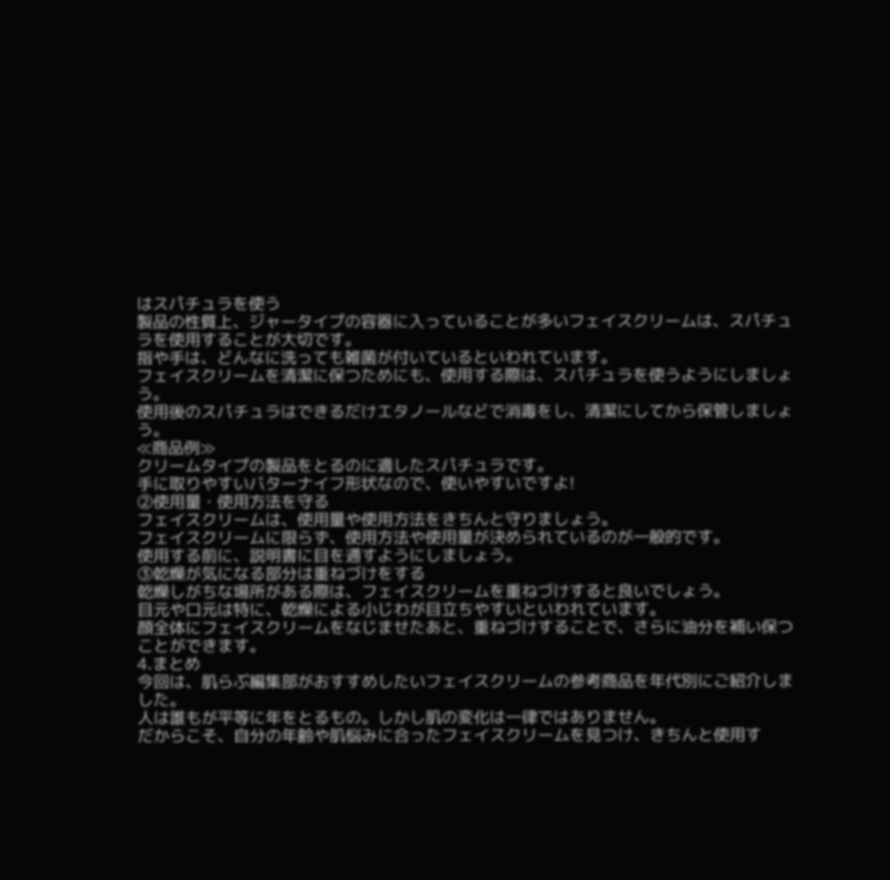はスパチュラを使う
製品の性質上、ジャータイプの容器に入っていることが多いフェイスクリームは、スパチュラを使用することが大切です。
指や手は、どんなに洗っても雑菌が付いているといわれています。
フェイスクリームを清潔に保つためにも、使用する際は、スパチュラを使うようにしましょう。
使用後のスパチュラはできるだけエタノールなどで消毒をし、清潔にしてから保管しましょう。
≪商品例≫
クリームタイプの製品をとるのに適したスパチュラです。
手に取りやすいバターナイフ形状なので、使いやすいですよ!
②使用量・使用方法を守る
フェイスクリームは、使用量や使用方法をきちんと守りましょう。
フェイスクリームに限らず、使用方法や使用量が決められているのが一般的です。
使用する前に、説明書に目を通すようにしましょう。
③乾燥が気になる部分は重ねづけをする
乾燥しがちな場所がある際は、フェイスクリームを重ねづけすると良いでしょう。
目元や口元は特に、乾燥による小じわが目立ちやすいといわれています。
顔全体にフェイスクリームをなじませたあと、重ねづけすることで、さらに油分を補い保つことができます。
4.まとめ
今回は、肌らぶ編集部がおすすめしたいフェイスクリームの参考商品を年代別にご紹介しました。
人は誰もが平等に年をとるもの。しかし肌の変化は一律ではありません。
だからこそ、自分の年齢や肌悩みに合ったフェイスクリームを見つけ、きちんと使用す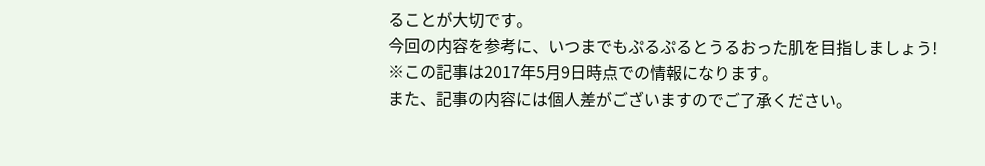ることが大切です。
今回の内容を参考に、いつまでもぷるぷるとうるおった肌を目指しましょう!
※この記事は2017年5月9日時点での情報になります。
また、記事の内容には個人差がございますのでご了承ください。